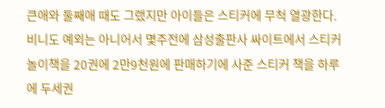큰애와 둘째애 때도 그랬지만 아이들은 스티커에 무척 열광한다.
비니도 예외는 아니어서 몇주전에 삼성출판사 싸이트에서 스티커놀이책을 20권에 2만9천원에 판매하기에 사준 스티커 책을 하루에 두세권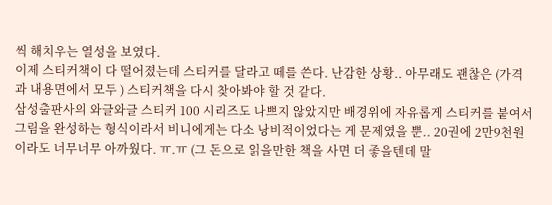씩 해치우는 열성을 보였다.
이제 스티커책이 다 떨어졌는데 스티커를 달라고 떼를 쓴다. 난감한 상황.. 아무래도 괜찮은 (가격과 내용면에서 모두 ) 스티커책을 다시 찾아봐야 할 것 같다.
삼성출판사의 와글와글 스티커 100 시리즈도 나쁘지 않았지만 배경위에 자유롭게 스티커를 붙여서 그림을 완성하는 형식이라서 비니에게는 다소 낭비적이었다는 게 문제였을 뿐.. 20권에 2만9천원이라도 너무너무 아까웠다. ㅠ.ㅠ (그 돈으로 읽을만한 책을 사면 더 좋을텐데 말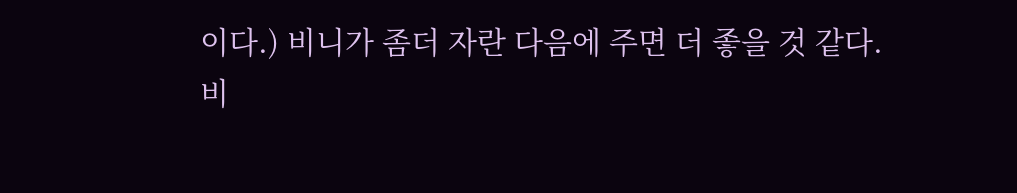이다.) 비니가 좀더 자란 다음에 주면 더 좋을 것 같다.
비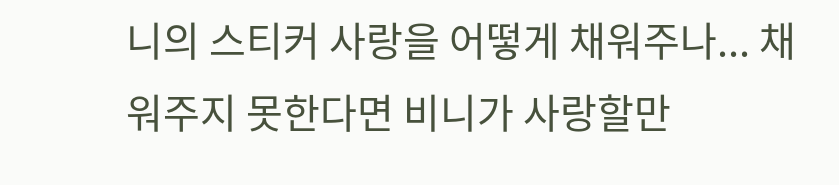니의 스티커 사랑을 어떻게 채워주나... 채워주지 못한다면 비니가 사랑할만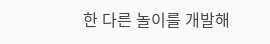한 다른 놀이를 개발해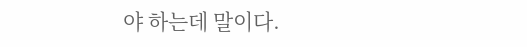야 하는데 말이다.